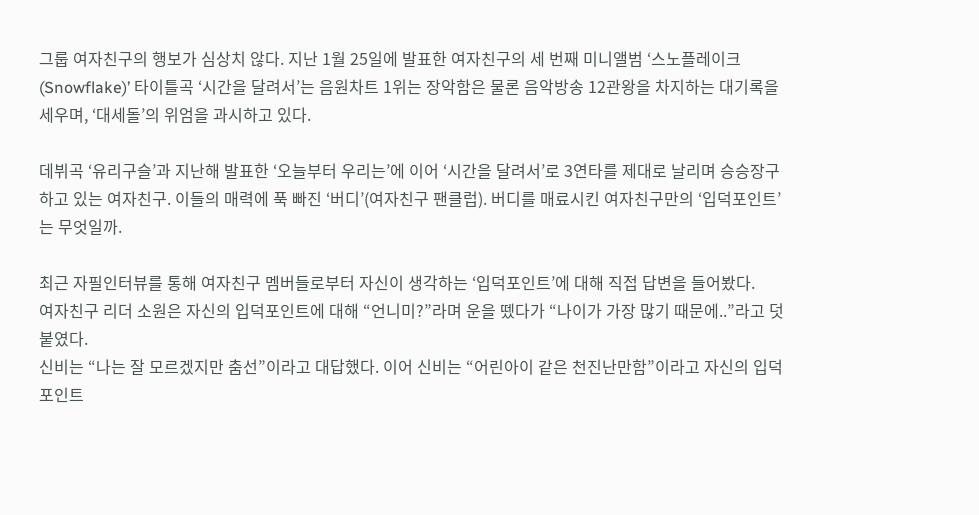그룹 여자친구의 행보가 심상치 않다. 지난 1월 25일에 발표한 여자친구의 세 번째 미니앨범 ‘스노플레이크(Snowflake)’ 타이틀곡 ‘시간을 달려서’는 음원차트 1위는 장악함은 물론 음악방송 12관왕을 차지하는 대기록을 세우며, ‘대세돌’의 위엄을 과시하고 있다.

데뷔곡 ‘유리구슬’과 지난해 발표한 ‘오늘부터 우리는’에 이어 ‘시간을 달려서’로 3연타를 제대로 날리며 승승장구 하고 있는 여자친구. 이들의 매력에 푹 빠진 ‘버디’(여자친구 팬클럽). 버디를 매료시킨 여자친구만의 ‘입덕포인트’는 무엇일까.

최근 자필인터뷰를 통해 여자친구 멤버들로부터 자신이 생각하는 ‘입덕포인트’에 대해 직접 답변을 들어봤다.
여자친구 리더 소원은 자신의 입덕포인트에 대해 “언니미?”라며 운을 뗐다가 “나이가 가장 많기 때문에..”라고 덧붙였다.
신비는 “나는 잘 모르겠지만 춤선”이라고 대답했다. 이어 신비는 “어린아이 같은 천진난만함”이라고 자신의 입덕포인트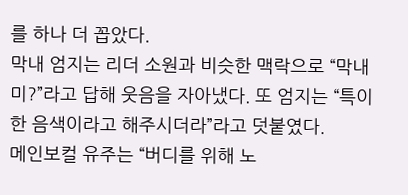를 하나 더 꼽았다.
막내 엄지는 리더 소원과 비슷한 맥락으로 “막내미?”라고 답해 웃음을 자아냈다. 또 엄지는 “특이한 음색이라고 해주시더라”라고 덧붙였다.
메인보컬 유주는 “버디를 위해 노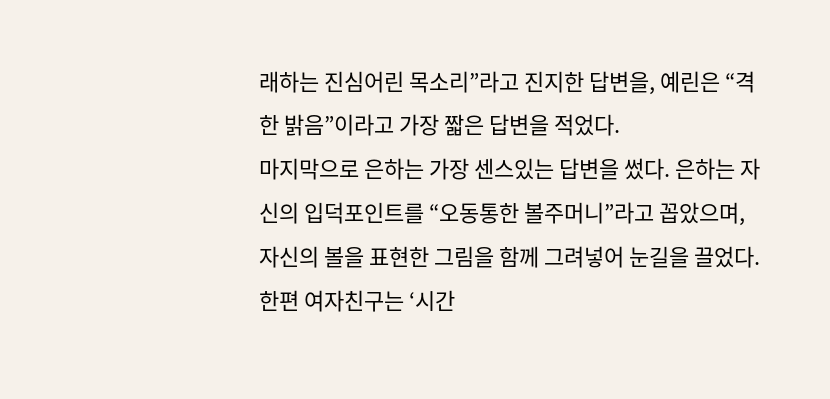래하는 진심어린 목소리”라고 진지한 답변을, 예린은 “격한 밝음”이라고 가장 짧은 답변을 적었다.
마지막으로 은하는 가장 센스있는 답변을 썼다. 은하는 자신의 입덕포인트를 “오동통한 볼주머니”라고 꼽았으며, 자신의 볼을 표현한 그림을 함께 그려넣어 눈길을 끌었다.
한편 여자친구는 ‘시간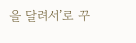을 달려서’로 꾸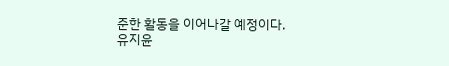준한 활동을 이어나갈 예정이다.
유지윤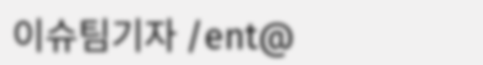이슈팀기자 /ent@